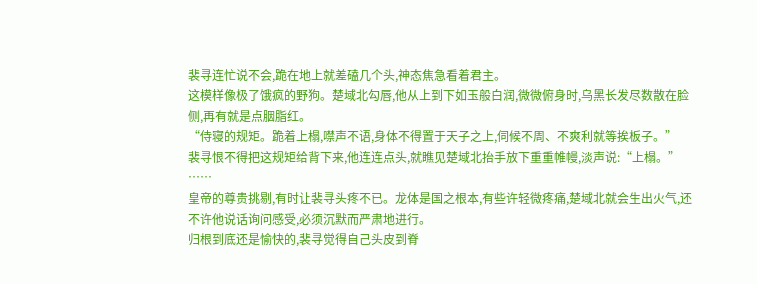裴寻连忙说不会,跪在地上就差磕几个头,神态焦急看着君主。
这模样像极了饿疯的野狗。楚域北勾唇,他从上到下如玉般白润,微微俯身时,乌黑长发尽数散在脸侧,再有就是点胭脂红。
“侍寝的规矩。跪着上榻,噤声不语,身体不得置于天子之上,伺候不周、不爽利就等挨板子。”
裴寻恨不得把这规矩给背下来,他连连点头,就瞧见楚域北抬手放下重重帷幔,淡声说:“上榻。”
……
皇帝的尊贵挑剔,有时让裴寻头疼不已。龙体是国之根本,有些许轻微疼痛,楚域北就会生出火气,还不许他说话询问感受,必须沉默而严肃地进行。
归根到底还是愉快的,裴寻觉得自己头皮到脊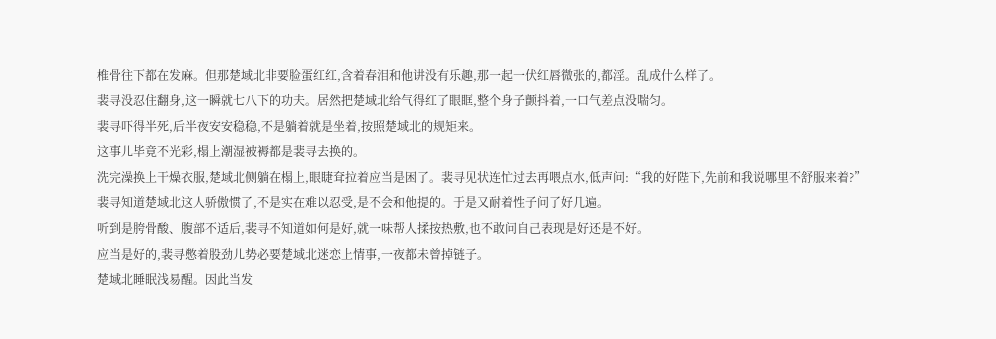椎骨往下都在发麻。但那楚域北非要脸蛋红红,含着春泪和他讲没有乐趣,那一起一伏红唇微张的,都淫。乱成什么样了。
裴寻没忍住翻身,这一瞬就七八下的功夫。居然把楚域北给气得红了眼眶,整个身子颤抖着,一口气差点没喘匀。
裴寻吓得半死,后半夜安安稳稳,不是躺着就是坐着,按照楚域北的规矩来。
这事儿毕竟不光彩,榻上潮湿被褥都是裴寻去换的。
洗完澡换上干燥衣服,楚域北侧躺在榻上,眼睫耷拉着应当是困了。裴寻见状连忙过去再喂点水,低声问:“我的好陛下,先前和我说哪里不舒服来着?”
裴寻知道楚域北这人骄傲惯了,不是实在难以忍受,是不会和他提的。于是又耐着性子问了好几遍。
听到是胯骨酸、腹部不适后,裴寻不知道如何是好,就一味帮人揉按热敷,也不敢问自己表现是好还是不好。
应当是好的,裴寻憋着股劲儿势必要楚域北迷恋上情事,一夜都未曾掉链子。
楚域北睡眠浅易醒。因此当发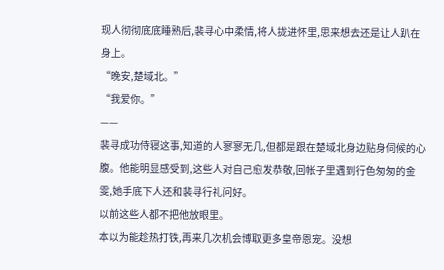现人彻彻底底睡熟后,裴寻心中柔情,将人拢进怀里,思来想去还是让人趴在身上。
“晚安,楚域北。”
“我爱你。”
——
裴寻成功侍寝这事,知道的人寥寥无几,但都是跟在楚域北身边贴身伺候的心腹。他能明显感受到,这些人对自己愈发恭敬,回帐子里遇到行色匆匆的金雯,她手底下人还和裴寻行礼问好。
以前这些人都不把他放眼里。
本以为能趁热打铁,再来几次机会博取更多皇帝恩宠。没想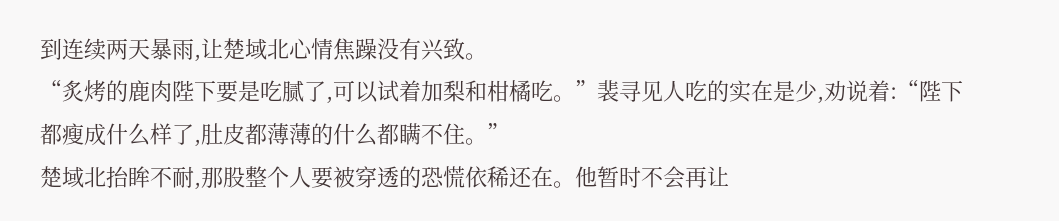到连续两天暴雨,让楚域北心情焦躁没有兴致。
“炙烤的鹿肉陛下要是吃腻了,可以试着加梨和柑橘吃。”裴寻见人吃的实在是少,劝说着:“陛下都瘦成什么样了,肚皮都薄薄的什么都瞒不住。”
楚域北抬眸不耐,那股整个人要被穿透的恐慌依稀还在。他暂时不会再让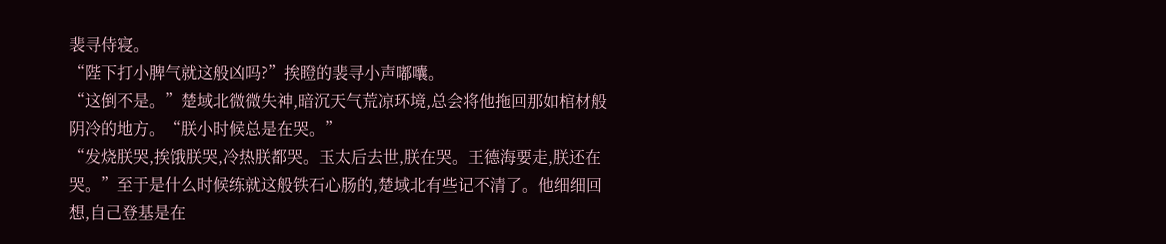裴寻侍寝。
“陛下打小脾气就这般凶吗?”挨瞪的裴寻小声嘟囔。
“这倒不是。”楚域北微微失神,暗沉天气荒凉环境,总会将他拖回那如棺材般阴冷的地方。“朕小时候总是在哭。”
“发烧朕哭,挨饿朕哭,冷热朕都哭。玉太后去世,朕在哭。王德海要走,朕还在哭。”至于是什么时候练就这般铁石心肠的,楚域北有些记不清了。他细细回想,自己登基是在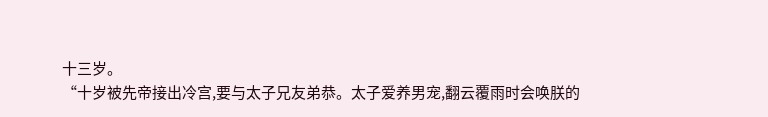十三岁。
“十岁被先帝接出冷宫,要与太子兄友弟恭。太子爱养男宠,翻云覆雨时会唤朕的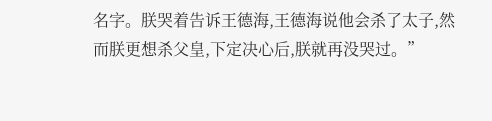名字。朕哭着告诉王德海,王德海说他会杀了太子,然而朕更想杀父皇,下定决心后,朕就再没哭过。”